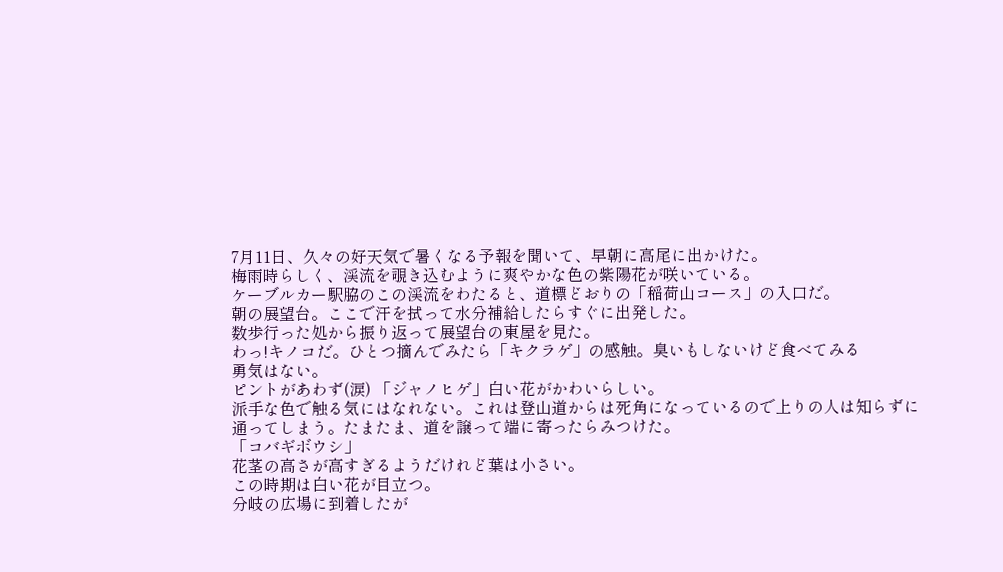7月11日、久々の好天気で暑くなる予報を聞いて、早朝に高尾に出かけた。
梅雨時らしく、渓流を覗き込むように爽やかな色の紫陽花が咲いている。
ケーブルカー駅脇のこの渓流をわたると、道標どおりの「稲荷山コース」の入口だ。
朝の展望台。ここで汗を拭って水分補給したらすぐに出発した。
数歩行った処から振り返って展望台の東屋を見た。
わっ!キノコだ。ひとつ摘んでみたら「キクラゲ」の感触。臭いもしないけど食べてみる
勇気はない。
ピントがあわず(涙) 「ジャノヒゲ」白い花がかわいらしい。
派手な色で触る気にはなれない。これは登山道からは死角になっているので上りの人は知らずに
通ってしまう。たまたま、道を譲って端に寄ったらみつけた。
「コバギボウシ」
花茎の高さが高すぎるようだけれど葉は小さい。
この時期は白い花が目立つ。
分岐の広場に到着したが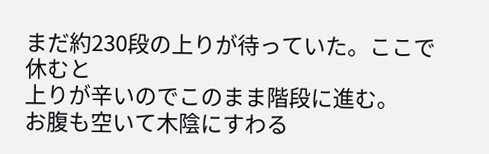まだ約230段の上りが待っていた。ここで休むと
上りが辛いのでこのまま階段に進む。
お腹も空いて木陰にすわる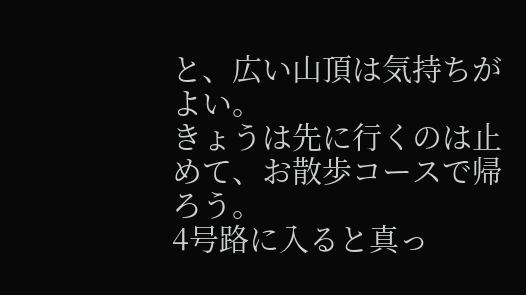と、広い山頂は気持ちがよい。
きょうは先に行くのは止めて、お散歩コースで帰ろう。
4号路に入ると真っ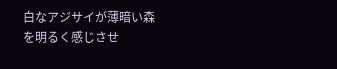白なアジサイが薄暗い森を明るく感じさせ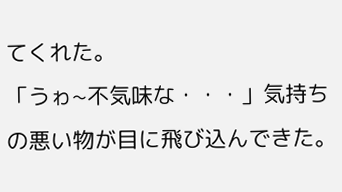てくれた。
「うゎ~不気味な・・・」気持ちの悪い物が目に飛び込んできた。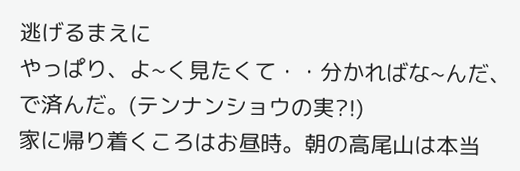逃げるまえに
やっぱり、よ~く見たくて・・分かればな~んだ、で済んだ。(テンナンショウの実?!)
家に帰り着くころはお昼時。朝の高尾山は本当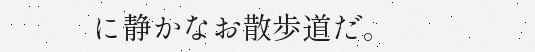に静かなお散歩道だ。